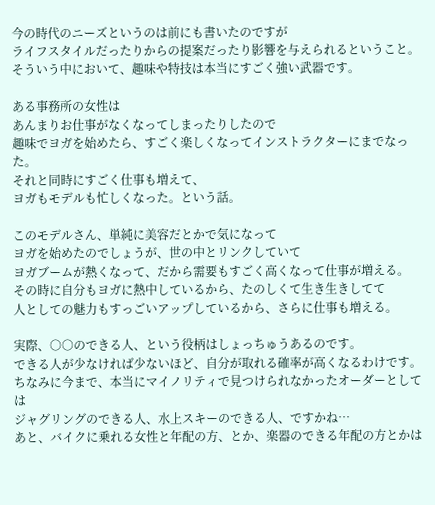今の時代のニーズというのは前にも書いたのですが
ライフスタイルだったりからの提案だったり影響を与えられるということ。
そういう中において、趣味や特技は本当にすごく強い武器です。

ある事務所の女性は
あんまりお仕事がなくなってしまったりしたので
趣味でヨガを始めたら、すごく楽しくなってインストラクターにまでなった。
それと同時にすごく仕事も増えて、
ヨガもモデルも忙しくなった。という話。

このモデルさん、単純に美容だとかで気になって
ヨガを始めたのでしょうが、世の中とリンクしていて
ヨガブームが熱くなって、だから需要もすごく高くなって仕事が増える。
その時に自分もヨガに熱中しているから、たのしくて生き生きしてて
人としての魅力もすっごいアップしているから、さらに仕事も増える。

実際、○○のできる人、という役柄はしょっちゅうあるのです。
できる人が少なければ少ないほど、自分が取れる確率が高くなるわけです。
ちなみに今まで、本当にマイノリティで見つけられなかったオーダーとしては
ジャグリングのできる人、水上スキーのできる人、ですかね…
あと、バイクに乗れる女性と年配の方、とか、楽器のできる年配の方とかは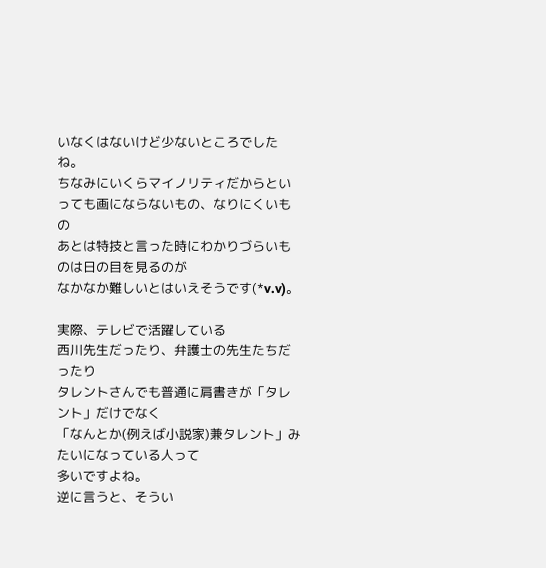いなくはないけど少ないところでしたね。
ちなみにいくらマイノリティだからといっても画にならないもの、なりにくいもの
あとは特技と言った時にわかりづらいものは日の目を見るのが
なかなか難しいとはいえそうです(*v.v)。

実際、テレビで活躍している
西川先生だったり、弁護士の先生たちだったり
タレントさんでも普通に肩書きが「タレント」だけでなく
「なんとか(例えば小説家)兼タレント」みたいになっている人って
多いですよね。
逆に言うと、そうい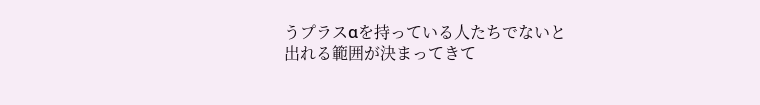うプラスαを持っている人たちでないと
出れる範囲が決まってきて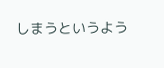しまうというよう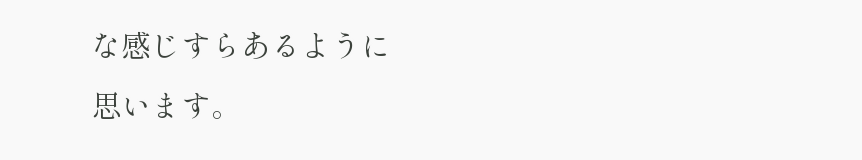な感じすらあるように
思います。